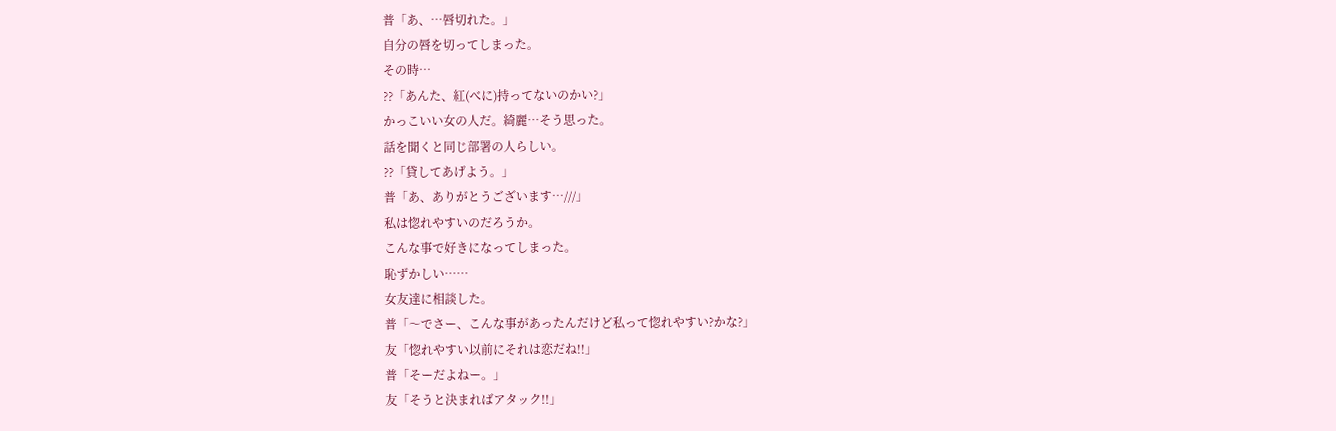普「あ、…唇切れた。」
自分の唇を切ってしまった。
その時…
??「あんた、紅(べに)持ってないのかい?」
かっこいい女の人だ。綺麗…そう思った。
話を聞くと同じ部署の人らしい。
??「貸してあげよう。」
普「あ、ありがとうございます…///」
私は惚れやすいのだろうか。
こんな事で好きになってしまった。
恥ずかしい……
女友達に相談した。
普「〜でさー、こんな事があったんだけど私って惚れやすい?かな?」
友「惚れやすい以前にそれは恋だね!!」
普「そーだよねー。」
友「そうと決まればアタック!!」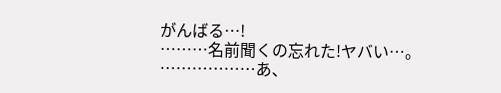がんばる…!
………名前聞くの忘れた!ヤバい…。
………………あ、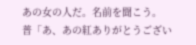あの女の人だ。名前を聞こう。
普「あ、あの紅ありがとうござい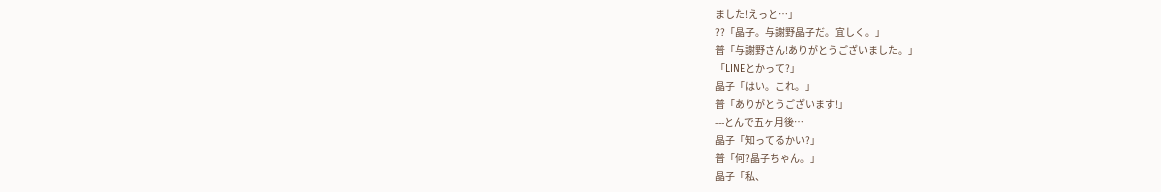ました!えっと…」
??「晶子。与謝野晶子だ。宜しく。」
普「与謝野さん!ありがとうございました。」
「LINEとかって?」
晶子「はい。これ。」
普「ありがとうございます!」
---とんで五ヶ月後…
晶子「知ってるかい?」
普「何?晶子ちゃん。」
晶子「私、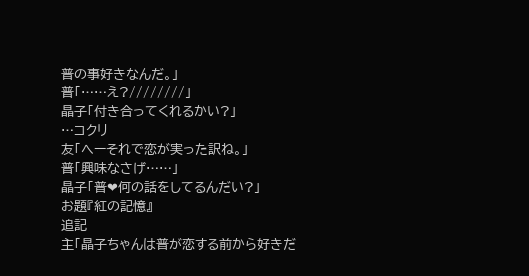普の事好きなんだ。」
普「……え?////////」
晶子「付き合ってくれるかい?」
…コクリ
友「へーそれで恋が実った訳ね。」
普「興味なさげ……」
晶子「普❤何の話をしてるんだい?」
お題『紅の記憶』
追記
主「晶子ちゃんは普が恋する前から好きだ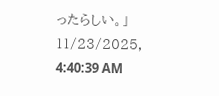ったらしい。」
11/23/2025, 4:40:39 AM